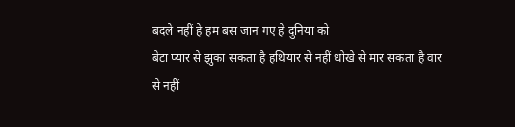बदले नहीं हे हम बस जान गए हे दुनिया को
बेटा प्यार से झुका सकता है हथियार से नहीं धोखे से मार सकता है वार से नहीं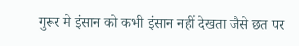गुरूर मे इंसान को कभी इंसान नहीं देखता जैसे छत पर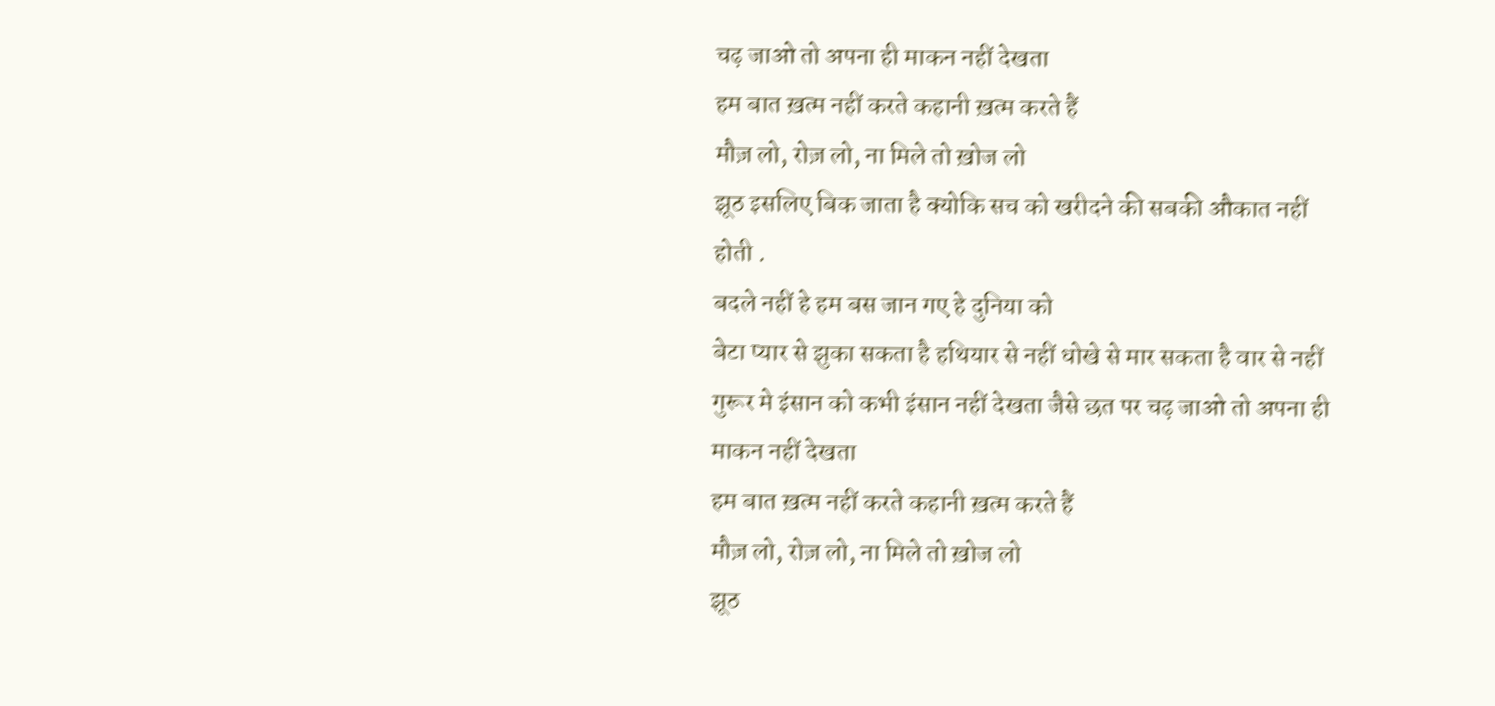चढ़ जाओ तो अपना ही माकन नहीं देखता
हम बात ख़त्म नहीं करते कहानी ख़त्म करते हैं
मौज़ लो, रोज़ लो, ना मिले तो ख़ोज लो
झूठ इसलिए बिक जाता है क्योकि सच को खरीदने की सबकी औकात नहीं होती .
बदले नहीं हे हम बस जान गए हे दुनिया को
बेटा प्यार से झुका सकता है हथियार से नहीं धोखे से मार सकता है वार से नहीं
गुरूर मे इंसान को कभी इंसान नहीं देखता जैसे छत पर चढ़ जाओ तो अपना ही माकन नहीं देखता
हम बात ख़त्म नहीं करते कहानी ख़त्म करते हैं
मौज़ लो, रोज़ लो, ना मिले तो ख़ोज लो
झूठ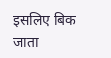इसलिए बिक जाता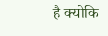है क्योकि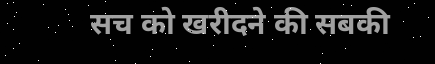सच को खरीदने की सबकी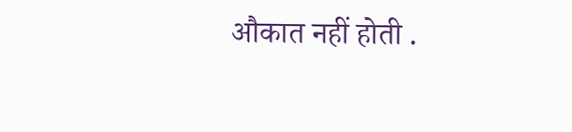औकात नहीं होती .